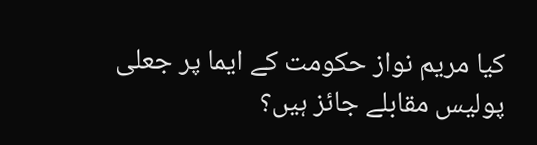کیا مریم نواز حکومت کے ایما پر جعلی پولیس مقابلے جائز ہیں؟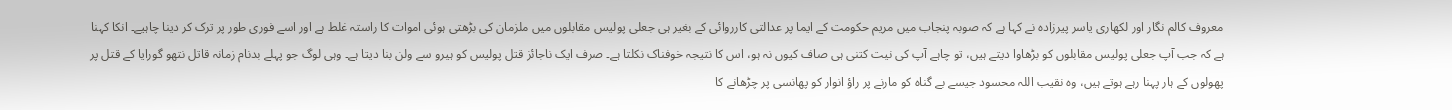معروف کالم نگار اور لکھاری یاسر پیرزادہ نے کہا ہے کہ صوبہ پنجاب میں مریم حکومت کے ایما پر عدالتی کارروائی کے بغیر ہی جعلی پولیس مقابلوں میں ملزمان کی بڑھتی ہوئی اموات کا راستہ غلط ہے اور اسے فوری طور پر ترک کر دینا چاہیے۔ انکا کہنا ہے کہ جب آپ جعلی پولیس مقابلوں کو بڑھاوا دیتے ہیں، تو چاہے آپ کی نیت کتنی ہی صاف کیوں نہ ہو، اس کا نتیجہ خوفناک نکلتا ہے۔ صرف ایک ناجائز قتل پولیس کو ہیرو سے ولن بنا دیتا ہے۔ وہی لوگ جو پہلے بدنام زمانہ قاتل نتھو گورایا کے قتل پر پھولوں کے ہار پہنا رہے ہوتے ہیں، وہ نقیب اللہ محسود جیسے بے گناہ کو مارنے پر راؤ انوار کو پھانسی پر چڑھانے کا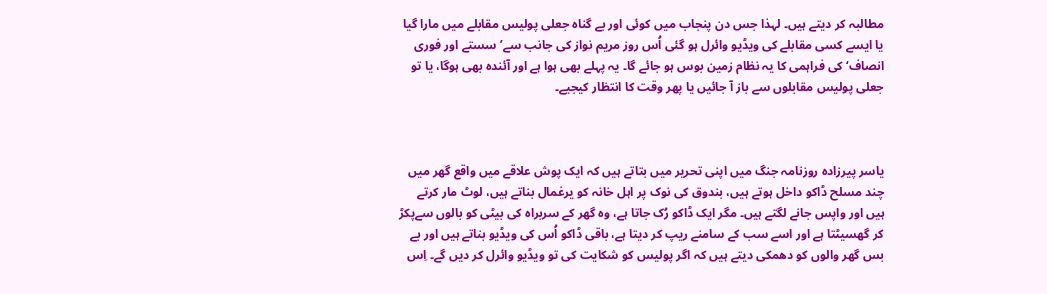مطالبہ کر دیتے ہیں۔ لہذا جس دن پنجاب میں کوئی اور بے گناہ جعلی پولیس مقابلے میں مارا گیا یا ایسے کسی مقابلے کی ویڈیو وائرل ہو گئی اُس روز مریم نواز کی جانب سے’سستے اور فوری انصاف‘ کی فراہمی کا یہ نظام زمین بوس ہو جائے گا۔ یہ پہلے بھی ہوا ہے اور آئندہ بھی ہوگا، یا تو جعلی پولیس مقابلوں سے باز آ جائیں یا پھر وقت کا انتظار کیجیے۔



یاسر پیرزادہ روزنامہ جنگ میں اپنی تحریر میں بتاتے ہیں کہ ایک پوش علاقے میں واقع گھر میں چند مسلح ڈاکو داخل ہوتے ہیں، بندوق کی نوک پر اہل خانہ کو یرغمال بناتے ہیں، لوٹ مار کرتے ہیں اور واپس جانے لگتے ہیں۔ مگر ایک ڈاکو رُک جاتا ہے، وہ گھر کے سربراہ کی بیٹی کو بالوں سےپکڑ کر گھسیٹتا ہے اور اسے سب کے سامنے ریپ کر دیتا ہے، باقی ڈاکو اُس کی ویڈیو بناتے ہیں اور بے بس گھر والوں کو دھمکی دیتے ہیں کہ اگر پولیس کو شکایت کی تو ویڈیو وائرل کر دیں گے۔ اِس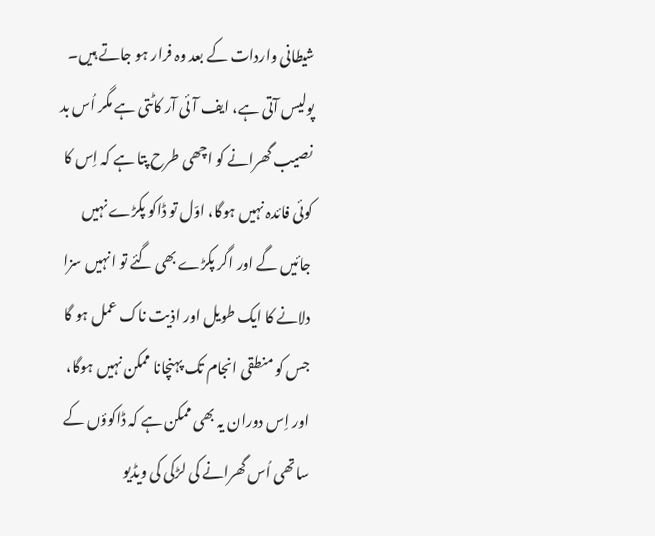شیطانی واردات کے بعد وہ فرار ہو جاتے ہیں۔ پولیس آتی ہے، ایف آئی آر کاٹتی ہے مگر اُس بد نصیب گھرانے کو اچھی طرح پتا ہے کہ اِس کا کوئی فائدہ نہیں ہوگا، اوّل تو ڈاکو پکڑے نہیں جائیں گے اور اگر پکڑے بھی گئے تو انہیں سزا دلانے کا ایک طویل اور اذیت ناک عمل ہو گا جس کو منطقی انجام تک پہنچانا ممکن نہیں ہوگا، اور اِس دوران یہ بھی ممکن ہے کہ ڈاکوؤں کے ساتھی اُس گھرانے کی لڑکی کی ویڈیو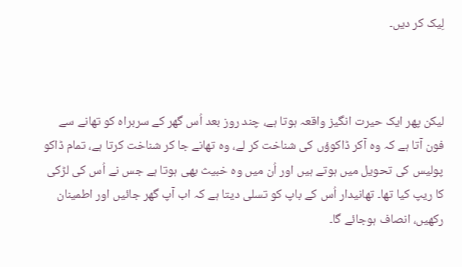لِیک کر دیں۔



لیکن پھر ایک حیرت انگیز واقعہ ہوتا ہے، چند روز بعد اُس گھر کے سربراہ کو تھانے سے فون آتا ہے کہ وہ آکر ڈاکوؤں کی شناخت کر لے، وہ تھانے جا کر شناخت کرتا ہے، تمام ڈاکو پولیس کی تحویل میں ہوتے ہیں اور اُن میں وہ خبیث بھی ہوتا ہے جس نے اُس کی لڑکی کا ریپ کیا تھا۔ تھانیدار اُس کے باپ کو تسلی دیتا ہے کہ اب آپ گھر جائیں اور اطمینان رکھیں، انصاف ہوجائے گا۔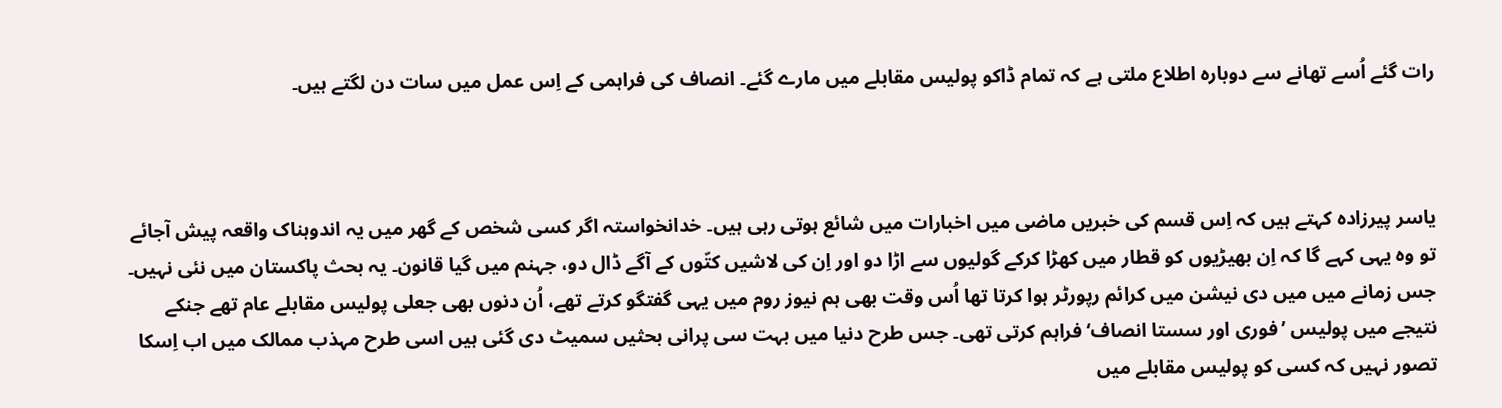رات گئے اُسے تھانے سے دوبارہ اطلاع ملتی ہے کہ تمام ڈاکو پولیس مقابلے میں مارے گئے۔ انصاف کی فراہمی کے اِس عمل میں سات دن لگتے ہیں۔



یاسر پیرزادہ کہتے ہیں کہ اِس قسم کی خبریں ماضی میں اخبارات میں شائع ہوتی رہی ہیں۔ خدانخواستہ اگر کسی شخص کے گھر میں یہ اندوہناک واقعہ پیش آجائے تو وہ یہی کہے گا کہ اِن بھیڑیوں کو قطار میں کھڑا کرکے گولیوں سے اڑا دو اور اِن کی لاشیں کتّوں کے آگے ڈال دو، جہنم میں گیا قانون۔ یہ بحث پاکستان میں نئی نہیں۔ جس زمانے میں میں دی نیشن میں کرائم رپورٹر ہوا کرتا تھا اُس وقت بھی ہم نیوز روم میں یہی گفتگو کرتے تھے، اُن دنوں بھی جعلی پولیس مقابلے عام تھے جنکے نتیجے میں پولیس ’فوری اور سستا انصاف‘ فراہم کرتی تھی۔ جس طرح دنیا میں بہت سی پرانی بحثیں سمیٹ دی گئی ہیں اسی طرح مہذب ممالک میں اب اِسکا تصور نہیں کہ کسی کو پولیس مقابلے میں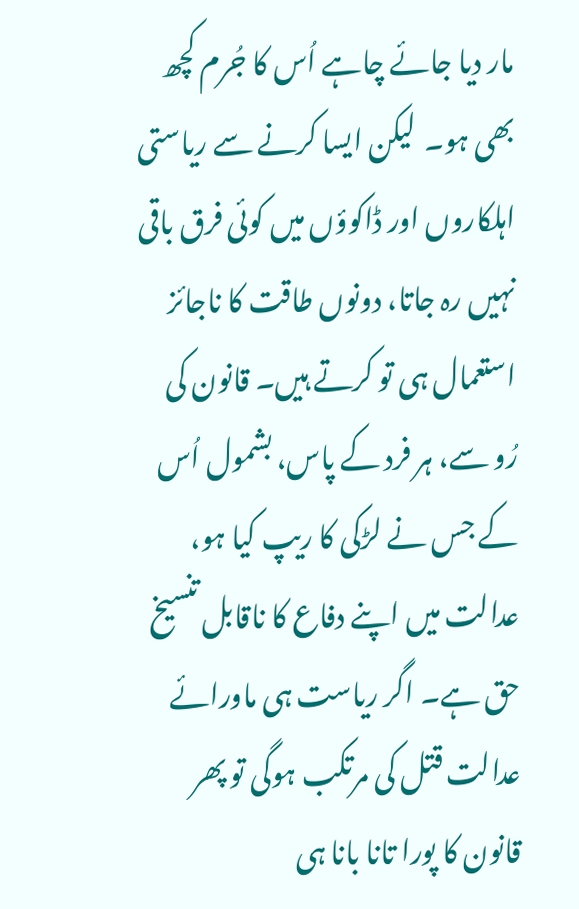مار دیا جائے چاہے اُس کا جُرم کچھ بھی ہو۔  لیکن ایسا کرنے سے ریاستی اہلکاروں اور ڈاکوؤں میں کوئی فرق باقی نہیں رہ جاتا، دونوں طاقت کا ناجائز استعمال ہی تو کرتے ہیں۔ قانون کی رُو سے، ہر فرد کے پاس، بشمول اُس کے جس نے لڑکی کا ریپ کیا ہو، عدالت میں اپنے دفاع کا ناقابل تنسیخ حق ہے۔ اگر ریاست ہی ماورائے عدالت قتل کی مرتکب ہوگی تو پھر قانون کا پورا تانا بانا ہی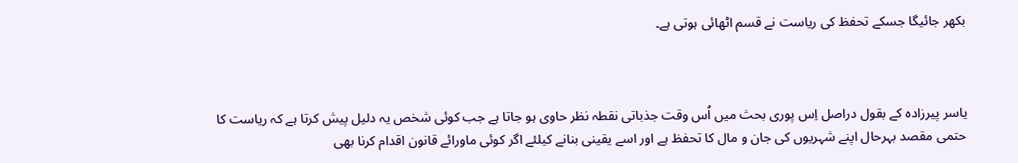بکھر جائیگا جسکے تحفظ کی ریاست نے قسم اٹھائی ہوتی ہے۔



یاسر پیرزادہ کے بقول دراصل اِس پوری بحث میں اُس وقت جذباتی نقطہ نظر حاوی ہو جاتا ہے جب کوئی شخص یہ دلیل پیش کرتا ہے کہ ریاست کا حتمی مقصد بہرحال اپنے شہریوں کی جان و مال کا تحفظ ہے اور اسے یقینی بنانے کیلئے اگر کوئی ماورائے قانون اقدام کرنا بھی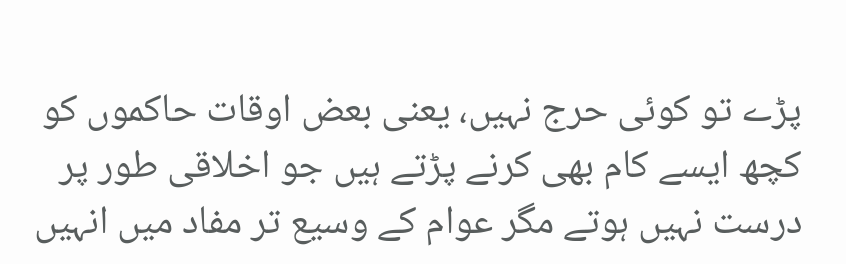پڑے تو کوئی حرج نہیں، یعنی بعض اوقات حاکموں کو کچھ ایسے کام بھی کرنے پڑتے ہیں جو اخلاقی طور پر درست نہیں ہوتے مگر عوام کے وسیع تر مفاد میں انہیں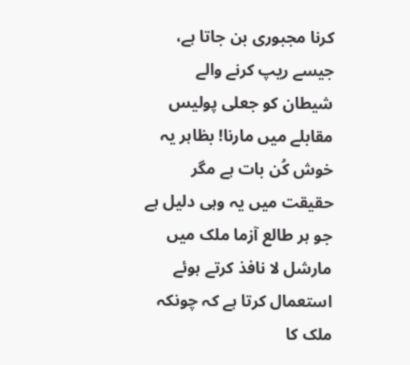کرنا مجبوری بن جاتا ہے، جیسے ریپ کرنے والے شیطان کو جعلی پولیس مقابلے میں مارنا! بظاہر یہ خوش کُن بات ہے مگر حقیقت میں یہ وہی دلیل ہے جو ہر طالع آزما ملک میں مارشل لا نافذ کرتے ہوئے استعمال کرتا ہے کہ چونکہ ملک کا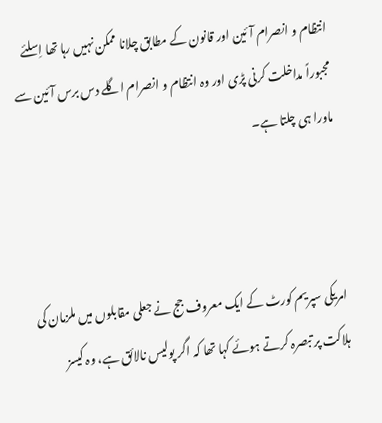انتظام و انصرام آئین اور قانون کے مطابق چلانا ممکن نہیں رہا تھا اِسلئے مجبوراً مداخلت کرنی پڑی اور وہ انتظام و انصرام اگلے دس برس آئین سے ماورا ہی چلتا ہے۔



امریکی سپریم کورٹ کے ایک معروف جج نے جعلی مقابلوں میں ملزمان کی ہلاکت پر تبصرہ کرتے ہوئے کہا تھا کہ اگر پولیس نالائق ہے، وہ کیسز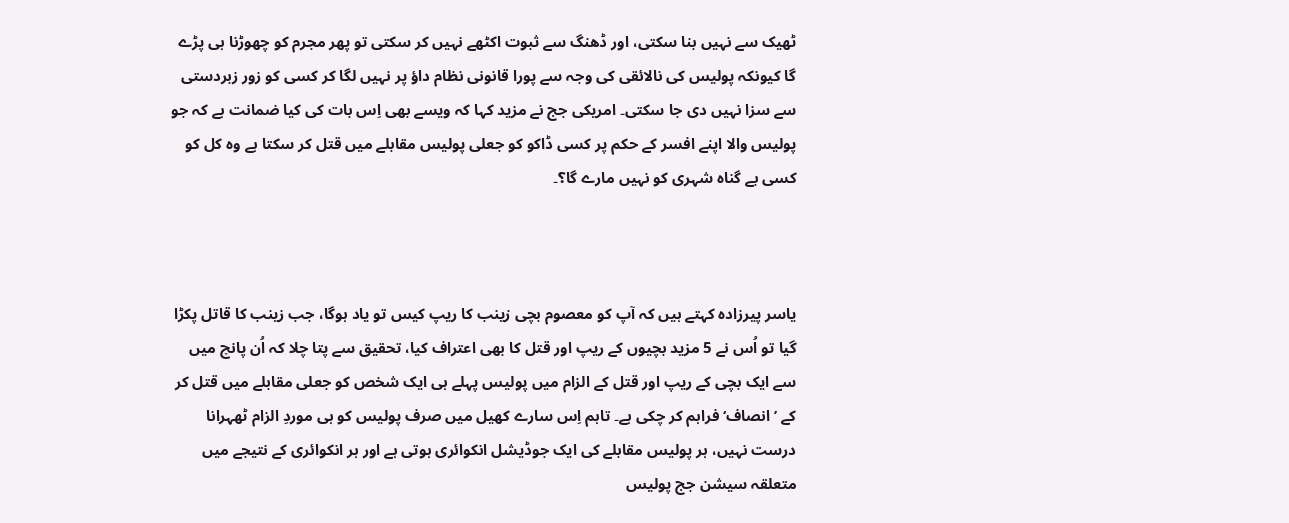ٹھیک سے نہیں بنا سکتی، اور ڈھنگ سے ثبوت اکٹھے نہیں کر سکتی تو پھر مجرم کو چھوڑنا ہی پڑے گا کیونکہ پولیس کی نالائقی کی وجہ سے پورا قانونی نظام داؤ پر نہیں لگا کر کسی کو زور زبردستی سے سزا نہیں دی جا سکتی۔ امریکی جج نے مزید کہا کہ ویسے بھی اِس بات کی کیا ضمانت ہے کہ جو پولیس والا اپنے افسر کے حکم پر کسی ڈاکو کو جعلی پولیس مقابلے میں قتل کر سکتا ہے وہ کل کو کسی بے گناہ شہری کو نہیں مارے گا؟۔



یاسر پیرزادہ کہتے ہیں کہ آپ کو معصوم بچی زینب کا ریپ کیس تو یاد ہوگا، جب زینب کا قاتل پکڑا گیا تو اُس نے 5 مزید بچیوں کے ریپ اور قتل کا بھی اعتراف کیا، تحقیق سے پتا چلا کہ اُن پانچ میں سے ایک بچی کے ریپ اور قتل کے الزام میں پولیس پہلے ہی ایک شخص کو جعلی مقابلے میں قتل کر کے ’انصاف‘ فراہم کر چکی ہے۔ تاہم اِس سارے کھیل میں صرف پولیس کو ہی موردِ الزام ٹھہرانا درست نہیں، ہر پولیس مقابلے کی ایک جوڈیشل انکوائری ہوتی ہے اور ہر انکوائری کے نتیجے میں متعلقہ سیشن جج پولیس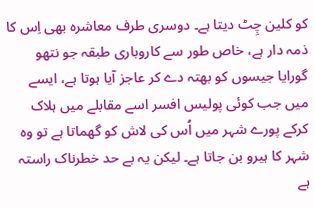کو کلین چِٹ دیتا ہے۔ دوسری طرف معاشرہ بھی اِس کا ذمہ دار ہے، خاص طور سے کاروباری طبقہ جو نتھو گورایا جیسوں کو بھتہ دے کر عاجز آیا ہوتا ہے، ایسے میں جب کوئی پولیس افسر اسے مقابلے میں ہلاک کرکے پورے شہر میں اُس کی لاش کو گھماتا ہے تو وہ شہر کا ہیرو بن جاتا ہے۔ لیکن یہ بے حد خطرناک راستہ ہے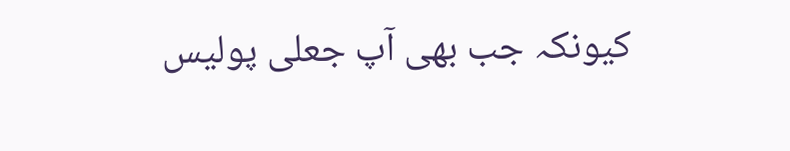کیونکہ جب بھی آپ جعلی پولیس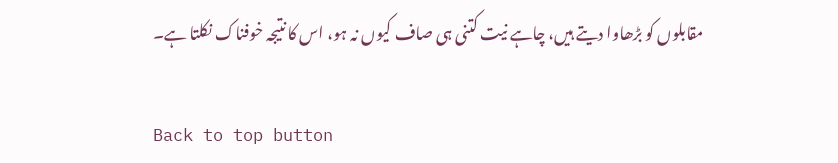مقابلوں کو بڑھاوا دیتے ہیں، چاہے نیت کتنی ہی صاف کیوں نہ ہو، اس کا نتیجہ خوفناک نکلتا ہے۔

Back to top button